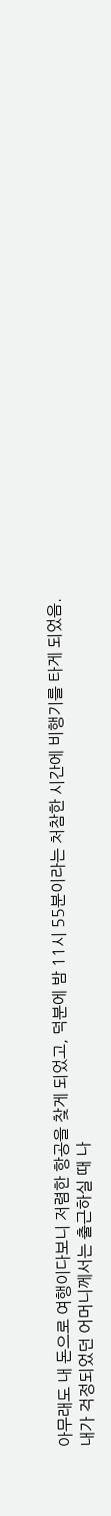아무래도 내 돈으로 여행이다보니 저렴한 항공을 찾게 되었고, 덕분에 밤 11시 55분이라는 처참한 시간에 비행기를 타게 되었음.
내가 걱정되었던 어머니께서는 출근하실 때 나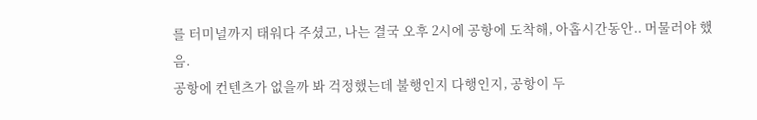를 터미널까지 태워다 주셨고, 나는 결국 오후 2시에 공항에 도착해, 아홉시간동안.. 머물러야 했음.
공항에 컨텐츠가 없을까 봐 걱정했는데 불행인지 다행인지, 공항이 두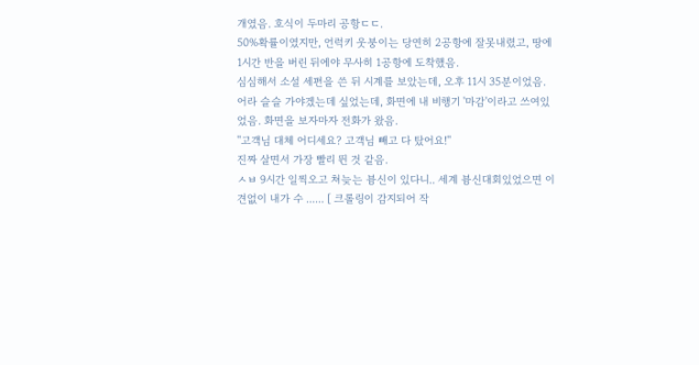개였음. 호식이 두마리 공항ㄷㄷ.
50%확률이였지만, 언럭키 웃붕이는 당연히 2공항에 잘못내렸고, 땅에 1시간 반을 버린 뒤에야 무사히 1공항에 도착했음.
심심해서 소설 세편을 쓴 뒤 시계를 보았는데, 오후 11시 35분이었음.
어라 슬슬 가야겠는데 싶었는데, 화면에 내 비행기 '마감'이라고 쓰여있었음. 화면을 보자마자 전화가 왔음.
''고객님 대체 어디세요? 고객님 빼고 다 탔어요!''
진짜 살면서 가장 빨리 뛴 것 같음.
ㅅㅂ 9시간 일찍오고 쳐늦는 븅신이 있다니.. 세계 븅신대회있었으면 이견없이 내가 수 ...... [ 크롤링이 감지되어 작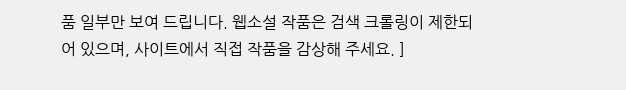품 일부만 보여 드립니다. 웹소설 작품은 검색 크롤링이 제한되어 있으며, 사이트에서 직접 작품을 감상해 주세요. ]